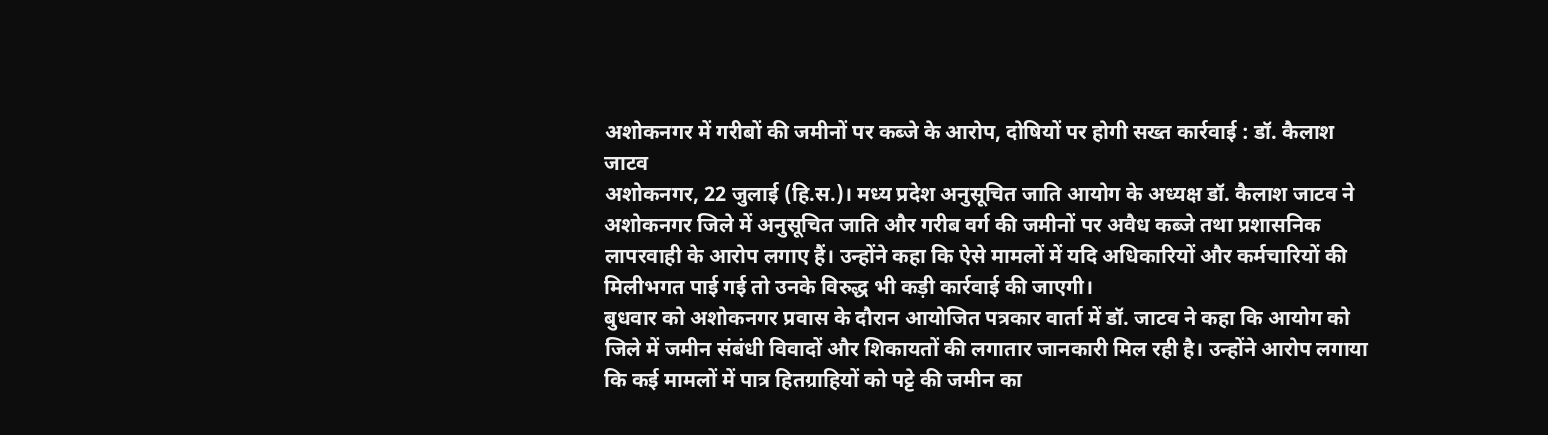अशोकनगर में गरीबों की जमीनों पर कब्जे के आरोप, दोषियों पर होगी सख्त कार्रवाई : डॉ. कैलाश जाटव
अशोकनगर, 22 जुलाई (हि.स.)। मध्य प्रदेश अनुसूचित जाति आयोग के अध्यक्ष डॉ. कैलाश जाटव ने अशोकनगर जिले में अनुसूचित जाति और गरीब वर्ग की जमीनों पर अवैध कब्जे तथा प्रशासनिक लापरवाही के आरोप लगाए हैं। उन्होंने कहा कि ऐसे मामलों में यदि अधिकारियों और कर्मचारियों की मिलीभगत पाई गई तो उनके विरुद्ध भी कड़ी कार्रवाई की जाएगी।
बुधवार को अशोकनगर प्रवास के दौरान आयोजित पत्रकार वार्ता में डॉ. जाटव ने कहा कि आयोग को जिले में जमीन संबंधी विवादों और शिकायतों की लगातार जानकारी मिल रही है। उन्होंने आरोप लगाया कि कई मामलों में पात्र हितग्राहियों को पट्टे की जमीन का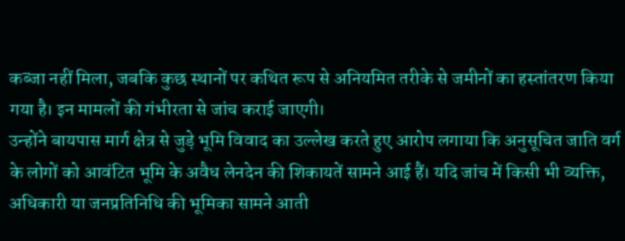कब्जा नहीं मिला, जबकि कुछ स्थानों पर कथित रूप से अनियमित तरीके से जमीनों का हस्तांतरण किया गया है। इन मामलों की गंभीरता से जांच कराई जाएगी।
उन्होंने बायपास मार्ग क्षेत्र से जुड़े भूमि विवाद का उल्लेख करते हुए आरोप लगाया कि अनुसूचित जाति वर्ग के लोगों को आवंटित भूमि के अवैध लेनदेन की शिकायतें सामने आई हैं। यदि जांच में किसी भी व्यक्ति, अधिकारी या जनप्रतिनिधि की भूमिका सामने आती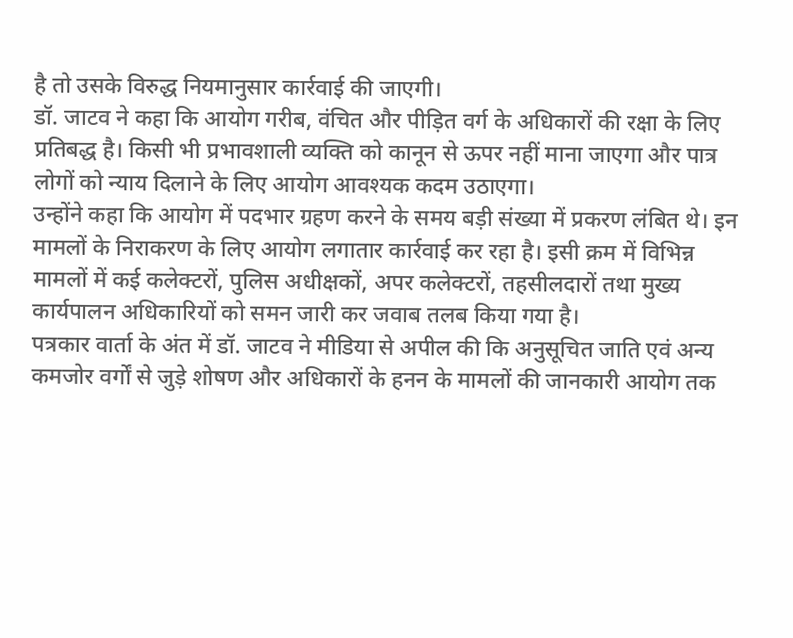है तो उसके विरुद्ध नियमानुसार कार्रवाई की जाएगी।
डॉ. जाटव ने कहा कि आयोग गरीब, वंचित और पीड़ित वर्ग के अधिकारों की रक्षा के लिए प्रतिबद्ध है। किसी भी प्रभावशाली व्यक्ति को कानून से ऊपर नहीं माना जाएगा और पात्र लोगों को न्याय दिलाने के लिए आयोग आवश्यक कदम उठाएगा।
उन्होंने कहा कि आयोग में पदभार ग्रहण करने के समय बड़ी संख्या में प्रकरण लंबित थे। इन मामलों के निराकरण के लिए आयोग लगातार कार्रवाई कर रहा है। इसी क्रम में विभिन्न मामलों में कई कलेक्टरों, पुलिस अधीक्षकों, अपर कलेक्टरों, तहसीलदारों तथा मुख्य कार्यपालन अधिकारियों को समन जारी कर जवाब तलब किया गया है।
पत्रकार वार्ता के अंत में डॉ. जाटव ने मीडिया से अपील की कि अनुसूचित जाति एवं अन्य कमजोर वर्गों से जुड़े शोषण और अधिकारों के हनन के मामलों की जानकारी आयोग तक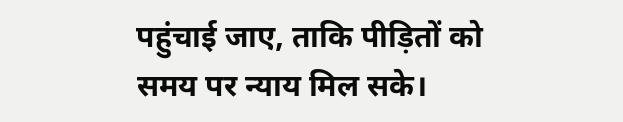पहुंचाई जाए, ताकि पीड़ितों को समय पर न्याय मिल सके।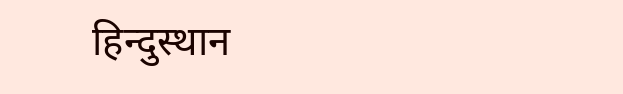हिन्दुस्थान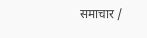समाचार /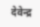देवेन्द्र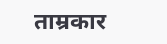ताम्रकार